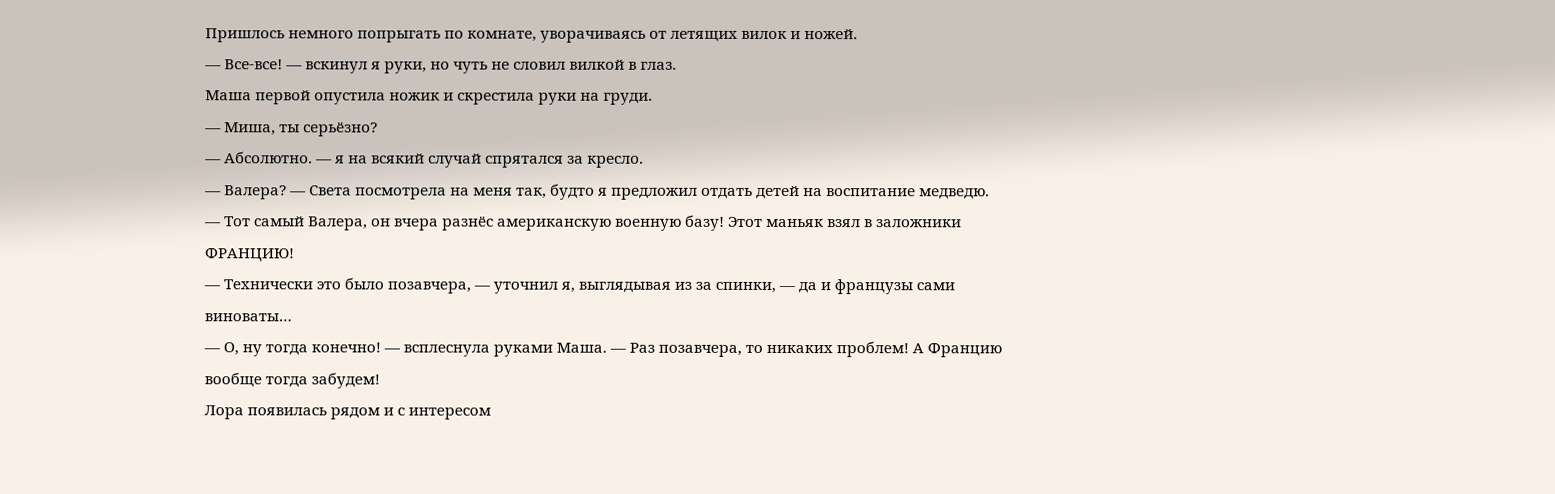Пришлось немного попрыгать по комнате, уворачиваясь от летящих вилок и ножей.
— Все-все! — вскинул я руки, но чуть не словил вилкой в глаз.
Маша первой опустила ножик и скрестила руки на груди.
— Миша, ты серьёзно?
— Абсолютно. — я на всякий случай спрятался за кресло.
— Валера? — Света посмотрела на меня так, будто я предложил отдать детей на воспитание медведю. — Тот самый Валера, он вчера разнёс американскую военную базу! Этот маньяк взял в заложники ФРАНЦИЮ!
— Технически это было позавчера, — уточнил я, выглядывая из за спинки, — да и французы сами виноваты…
— О, ну тогда конечно! — всплеснула руками Маша. — Раз позавчера, то никаких проблем! А Францию вообще тогда забудем!
Лора появилась рядом и с интересом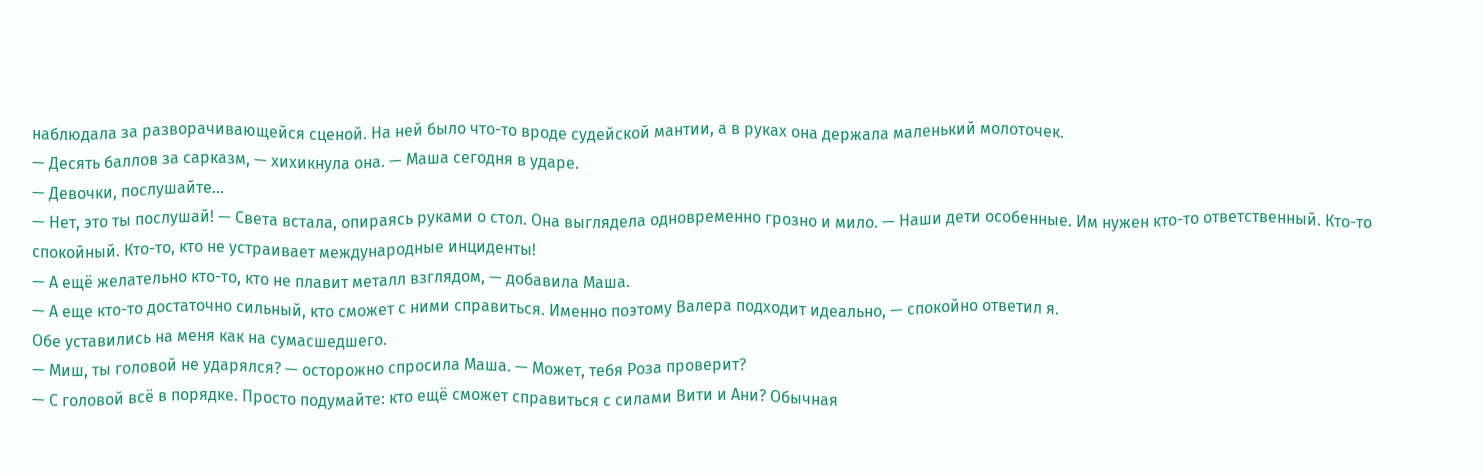наблюдала за разворачивающейся сценой. На ней было что-то вроде судейской мантии, а в руках она держала маленький молоточек.
— Десять баллов за сарказм, — хихикнула она. — Маша сегодня в ударе.
— Девочки, послушайте…
— Нет, это ты послушай! — Света встала, опираясь руками о стол. Она выглядела одновременно грозно и мило. — Наши дети особенные. Им нужен кто-то ответственный. Кто-то спокойный. Кто-то, кто не устраивает международные инциденты!
— А ещё желательно кто-то, кто не плавит металл взглядом, — добавила Маша.
— А еще кто-то достаточно сильный, кто сможет с ними справиться. Именно поэтому Валера подходит идеально, — спокойно ответил я.
Обе уставились на меня как на сумасшедшего.
— Миш, ты головой не ударялся? — осторожно спросила Маша. — Может, тебя Роза проверит?
— С головой всё в порядке. Просто подумайте: кто ещё сможет справиться с силами Вити и Ани? Обычная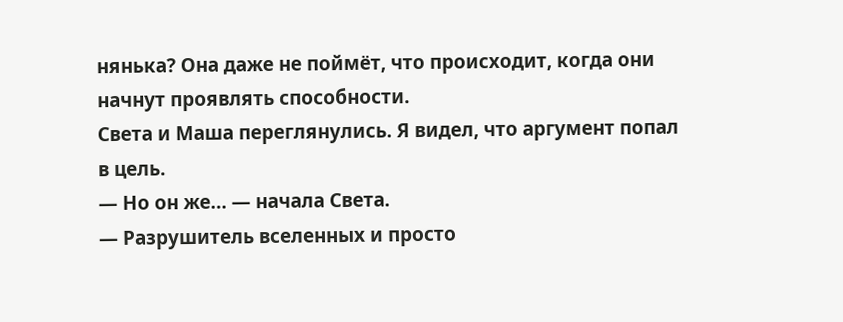нянька? Она даже не поймёт, что происходит, когда они начнут проявлять способности.
Света и Маша переглянулись. Я видел, что аргумент попал в цель.
— Но он же… — начала Света.
— Разрушитель вселенных и просто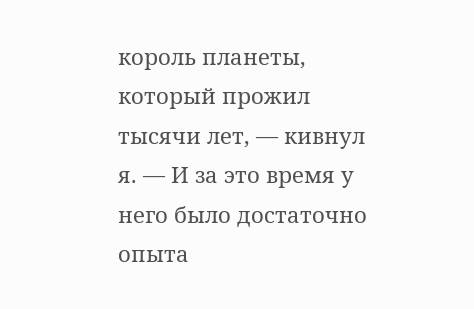король планеты, который прожил тысячи лет, — кивнул я. — И за это время у него было достаточно опыта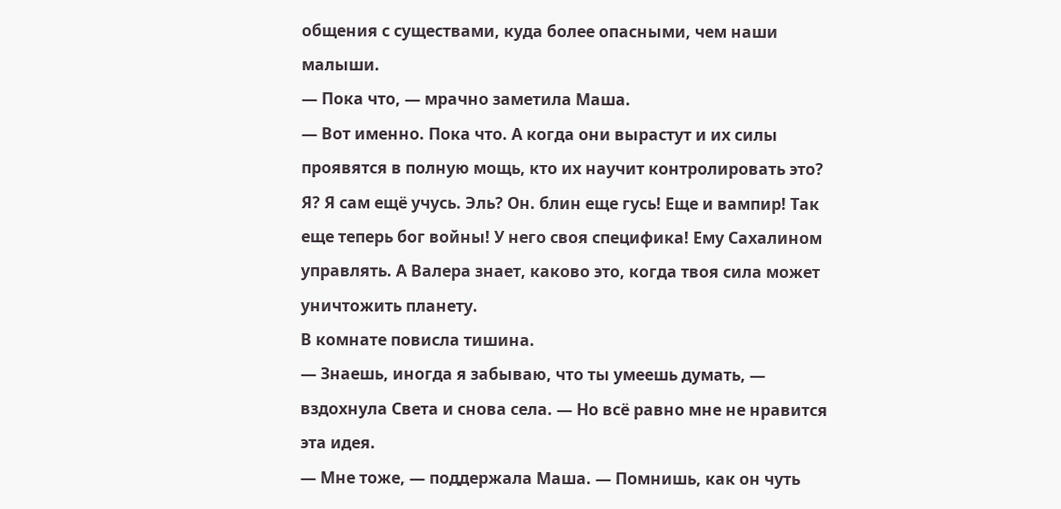общения с существами, куда более опасными, чем наши малыши.
— Пока что, — мрачно заметила Маша.
— Вот именно. Пока что. А когда они вырастут и их силы проявятся в полную мощь, кто их научит контролировать это? Я? Я сам ещё учусь. Эль? Он. блин еще гусь! Еще и вампир! Так еще теперь бог войны! У него своя специфика! Ему Сахалином управлять. А Валера знает, каково это, когда твоя сила может уничтожить планету.
В комнате повисла тишина.
— Знаешь, иногда я забываю, что ты умеешь думать, — вздохнула Света и снова села. — Но всё равно мне не нравится эта идея.
— Мне тоже, — поддержала Маша. — Помнишь, как он чуть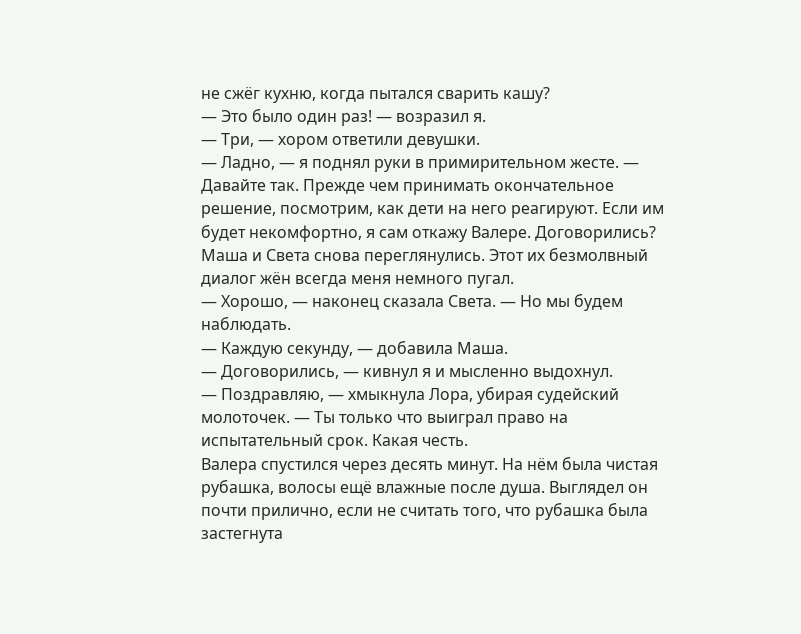не сжёг кухню, когда пытался сварить кашу?
— Это было один раз! — возразил я.
— Три, — хором ответили девушки.
— Ладно, — я поднял руки в примирительном жесте. — Давайте так. Прежде чем принимать окончательное решение, посмотрим, как дети на него реагируют. Если им будет некомфортно, я сам откажу Валере. Договорились?
Маша и Света снова переглянулись. Этот их безмолвный диалог жён всегда меня немного пугал.
— Хорошо, — наконец сказала Света. — Но мы будем наблюдать.
— Каждую секунду, — добавила Маша.
— Договорились, — кивнул я и мысленно выдохнул.
— Поздравляю, — хмыкнула Лора, убирая судейский молоточек. — Ты только что выиграл право на испытательный срок. Какая честь.
Валера спустился через десять минут. На нём была чистая рубашка, волосы ещё влажные после душа. Выглядел он почти прилично, если не считать того, что рубашка была застегнута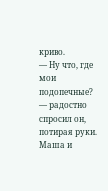криво.
— Ну что, где мои подопечные? — радостно спросил он, потирая руки.
Маша и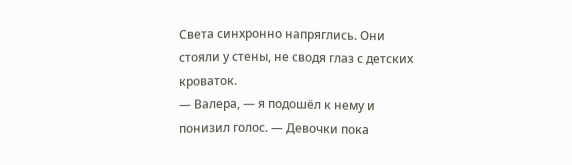Света синхронно напряглись. Они стояли у стены, не сводя глаз с детских кроваток.
— Валера, — я подошёл к нему и понизил голос. — Девочки пока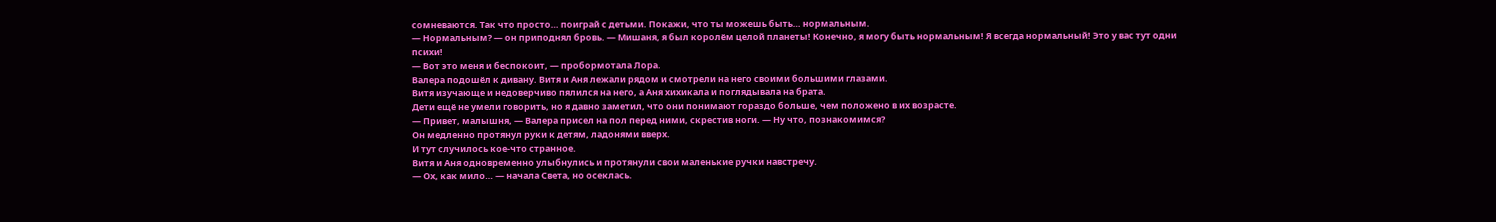сомневаются. Так что просто… поиграй с детьми. Покажи, что ты можешь быть… нормальным.
— Нормальным? — он приподнял бровь. — Мишаня, я был королём целой планеты! Конечно, я могу быть нормальным! Я всегда нормальный! Это у вас тут одни психи!
— Вот это меня и беспокоит, — пробормотала Лора.
Валера подошёл к дивану. Витя и Аня лежали рядом и смотрели на него своими большими глазами.
Витя изучающе и недоверчиво пялился на него, а Аня хихикала и поглядывала на брата.
Дети ещё не умели говорить, но я давно заметил, что они понимают гораздо больше, чем положено в их возрасте.
— Привет, малышня, — Валера присел на пол перед ними, скрестив ноги. — Ну что, познакомимся?
Он медленно протянул руки к детям, ладонями вверх.
И тут случилось кое-что странное.
Витя и Аня одновременно улыбнулись и протянули свои маленькие ручки навстречу.
— Ох, как мило… — начала Света, но осеклась.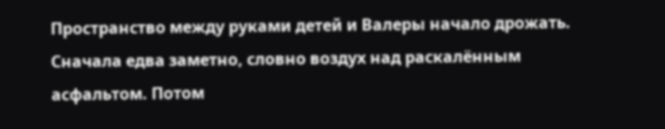Пространство между руками детей и Валеры начало дрожать. Сначала едва заметно, словно воздух над раскалённым асфальтом. Потом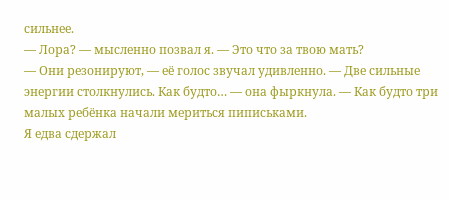сильнее.
— Лора? — мысленно позвал я. — Это что за твою мать?
— Они резонируют, — её голос звучал удивленно. — Две сильные энергии столкнулись. Как будто… — она фыркнула. — Как будто три малых ребёнка начали мериться пиписьками.
Я едва сдержал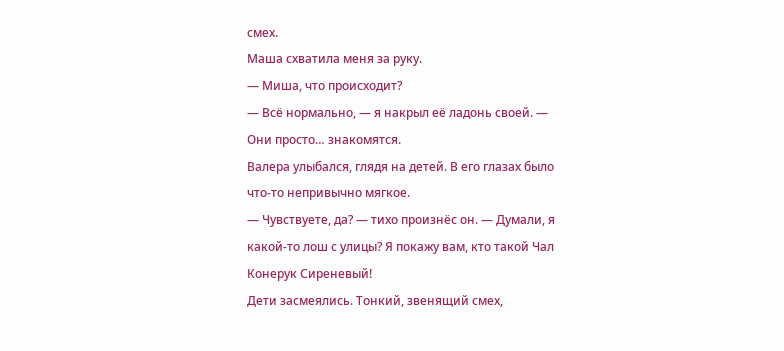смех.
Маша схватила меня за руку.
— Миша, что происходит?
— Всё нормально, — я накрыл её ладонь своей. — Они просто… знакомятся.
Валера улыбался, глядя на детей. В его глазах было что-то непривычно мягкое.
— Чувствуете, да? — тихо произнёс он. — Думали, я какой-то лош с улицы? Я покажу вам, кто такой Чал Конерук Сиреневый!
Дети засмеялись. Тонкий, звенящий смех,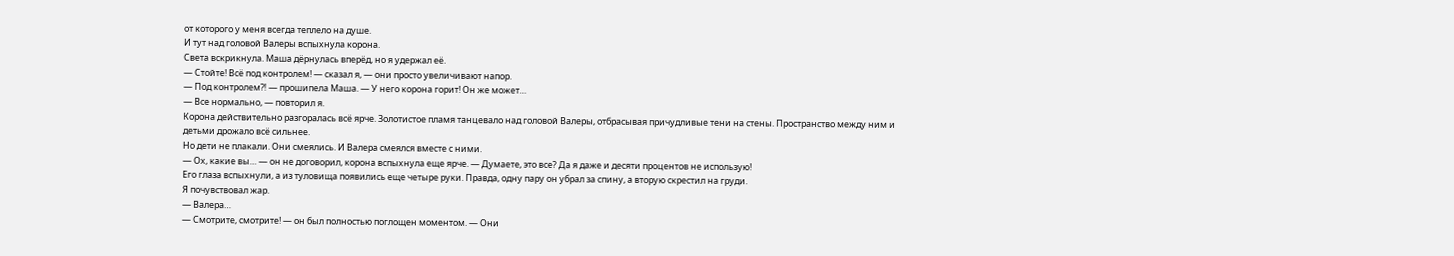от которого у меня всегда теплело на душе.
И тут над головой Валеры вспыхнула корона.
Света вскрикнула. Маша дёрнулась вперёд, но я удержал её.
— Стойте! Всё под контролем! — сказал я, — они просто увеличивают напор.
— Под контролем⁈ — прошипела Маша. — У него корона горит! Он же может…
— Все нормально, — повторил я.
Корона действительно разгоралась всё ярче. Золотистое пламя танцевало над головой Валеры, отбрасывая причудливые тени на стены. Пространство между ним и детьми дрожало всё сильнее.
Но дети не плакали. Они смеялись. И Валера смеялся вместе с ними.
— Ох, какие вы… — он не договорил, корона вспыхнула еще ярче. — Думаете, это все? Да я даже и десяти процентов не использую!
Его глаза вспыхнули, а из туловища появились еще четыре руки. Правда, одну пару он убрал за спину, а вторую скрестил на груди.
Я почувствовал жар.
— Валера…
— Смотрите, смотрите! — он был полностью поглощен моментом. — Они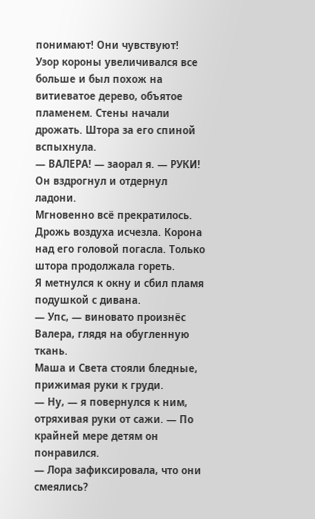понимают! Они чувствуют!
Узор короны увеличивался все больше и был похож на витиеватое дерево, объятое пламенем. Стены начали дрожать. Штора за его спиной вспыхнула.
— ВАЛЕРА! — заорал я. — РУКИ!
Он вздрогнул и отдернул ладони.
Мгновенно всё прекратилось. Дрожь воздуха исчезла. Корона над его головой погасла. Только штора продолжала гореть.
Я метнулся к окну и сбил пламя подушкой с дивана.
— Упс, — виновато произнёс Валера, глядя на обугленную ткань.
Маша и Света стояли бледные, прижимая руки к груди.
— Ну, — я повернулся к ним, отряхивая руки от сажи. — По крайней мере детям он понравился.
— Лора зафиксировала, что они смеялись?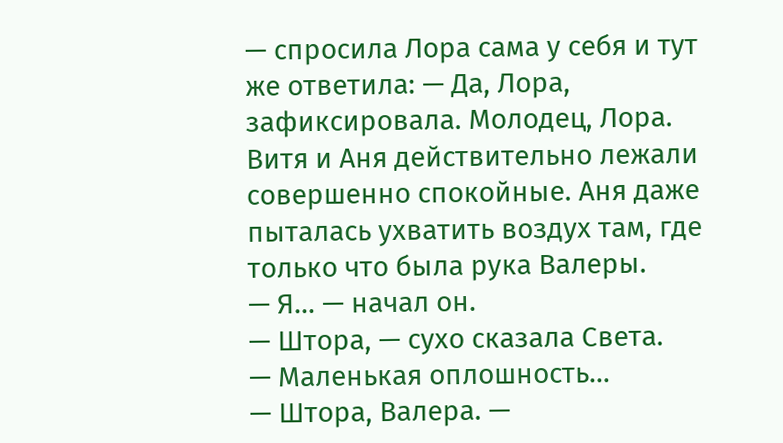— спросила Лора сама у себя и тут же ответила: — Да, Лора, зафиксировала. Молодец, Лора.
Витя и Аня действительно лежали совершенно спокойные. Аня даже пыталась ухватить воздух там, где только что была рука Валеры.
— Я… — начал он.
— Штора, — сухо сказала Света.
— Маленькая оплошность…
— Штора, Валера. —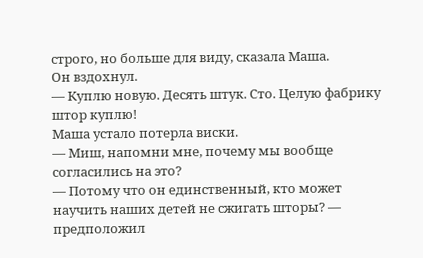строго, но больше для виду, сказала Маша.
Он вздохнул.
— Куплю новую. Десять штук. Сто. Целую фабрику штор куплю!
Маша устало потерла виски.
— Миш, напомни мне, почему мы вообще согласились на это?
— Потому что он единственный, кто может научить наших детей не сжигать шторы? — предположил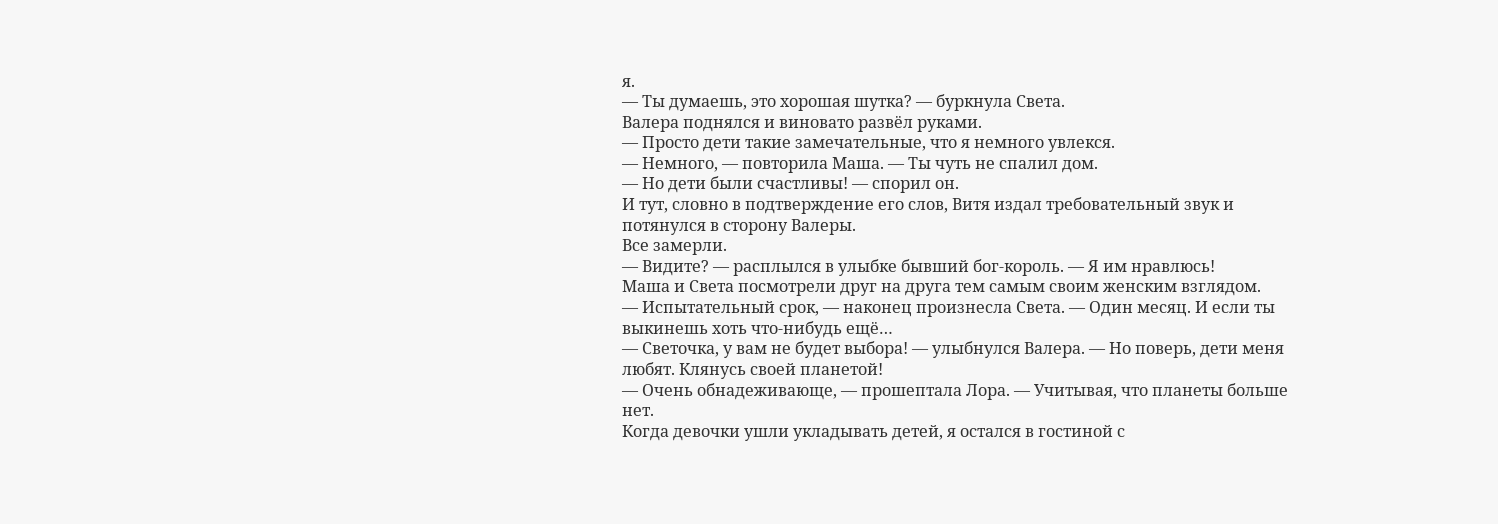я.
— Ты думаешь, это хорошая шутка? — буркнула Света.
Валера поднялся и виновато развёл руками.
— Просто дети такие замечательные, что я немного увлекся.
— Немного, — повторила Маша. — Ты чуть не спалил дом.
— Но дети были счастливы! — спорил он.
И тут, словно в подтверждение его слов, Витя издал требовательный звук и потянулся в сторону Валеры.
Все замерли.
— Видите? — расплылся в улыбке бывший бог-король. — Я им нравлюсь!
Маша и Света посмотрели друг на друга тем самым своим женским взглядом.
— Испытательный срок, — наконец произнесла Света. — Один месяц. И если ты выкинешь хоть что-нибудь ещё…
— Светочка, у вам не будет выбора! — улыбнулся Валера. — Но поверь, дети меня любят. Клянусь своей планетой!
— Очень обнадеживающе, — прошептала Лора. — Учитывая, что планеты больше нет.
Когда девочки ушли укладывать детей, я остался в гостиной с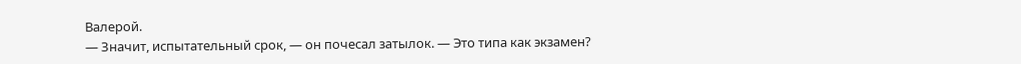Валерой.
— Значит, испытательный срок, — он почесал затылок. — Это типа как экзамен?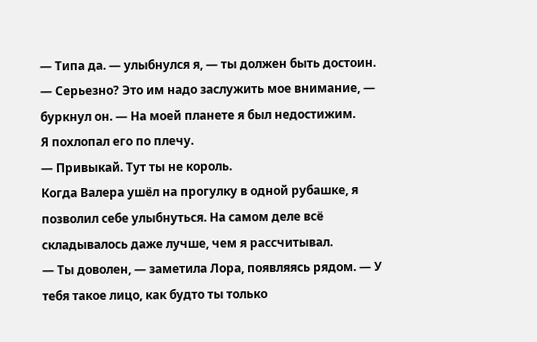— Типа да. — улыбнулся я, — ты должен быть достоин.
— Серьезно? Это им надо заслужить мое внимание, — буркнул он. — На моей планете я был недостижим.
Я похлопал его по плечу.
— Привыкай. Тут ты не король.
Когда Валера ушёл на прогулку в одной рубашке, я позволил себе улыбнуться. На самом деле всё складывалось даже лучше, чем я рассчитывал.
— Ты доволен, — заметила Лора, появляясь рядом. — У тебя такое лицо, как будто ты только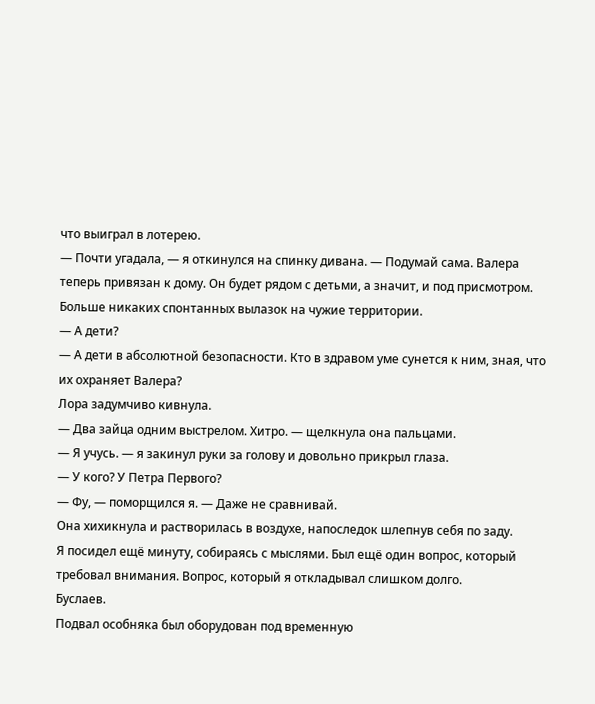что выиграл в лотерею.
— Почти угадала, — я откинулся на спинку дивана. — Подумай сама. Валера теперь привязан к дому. Он будет рядом с детьми, а значит, и под присмотром. Больше никаких спонтанных вылазок на чужие территории.
— А дети?
— А дети в абсолютной безопасности. Кто в здравом уме сунется к ним, зная, что их охраняет Валера?
Лора задумчиво кивнула.
— Два зайца одним выстрелом. Хитро. — щелкнула она пальцами.
— Я учусь. — я закинул руки за голову и довольно прикрыл глаза.
— У кого? У Петра Первого?
— Фу, — поморщился я. — Даже не сравнивай.
Она хихикнула и растворилась в воздухе, напоследок шлепнув себя по заду.
Я посидел ещё минуту, собираясь с мыслями. Был ещё один вопрос, который требовал внимания. Вопрос, который я откладывал слишком долго.
Буслаев.
Подвал особняка был оборудован под временную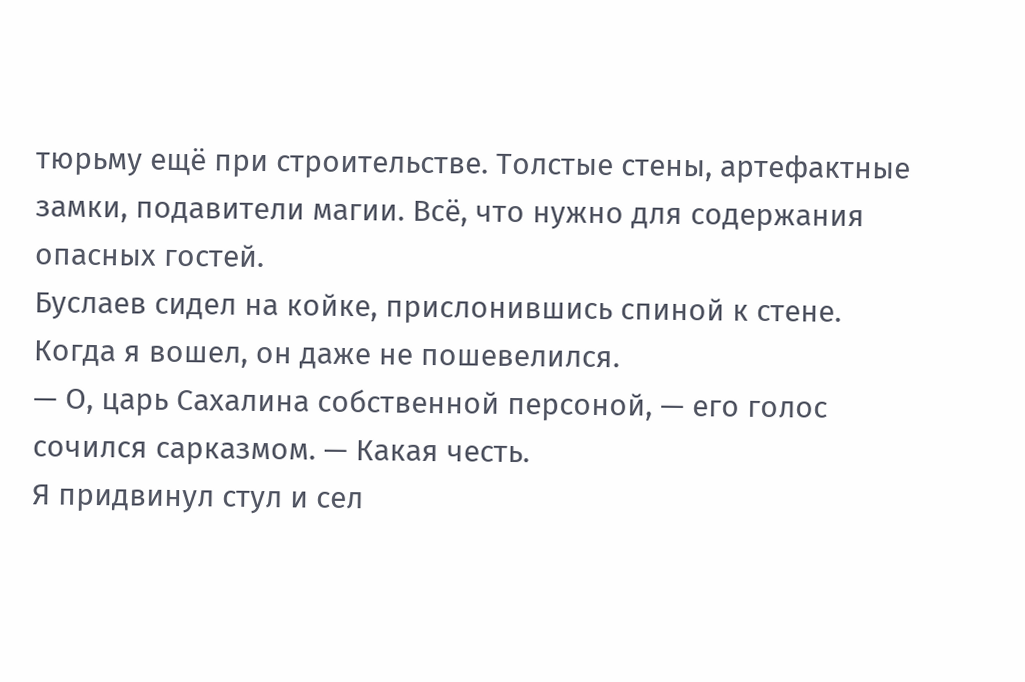тюрьму ещё при строительстве. Толстые стены, артефактные замки, подавители магии. Всё, что нужно для содержания опасных гостей.
Буслаев сидел на койке, прислонившись спиной к стене. Когда я вошел, он даже не пошевелился.
— О, царь Сахалина собственной персоной, — его голос сочился сарказмом. — Какая честь.
Я придвинул стул и сел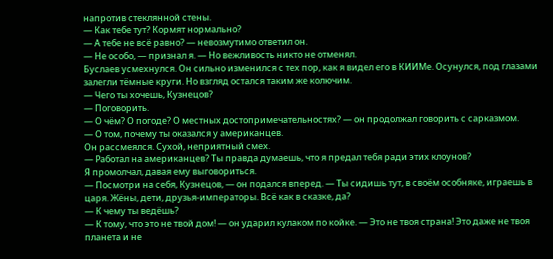напротив стеклянной стены.
— Как тебе тут? Кормят нормально?
— А тебе не всё равно? — невозмутимо ответил он.
— Не особо, — признал я. — Но вежливость никто не отменял.
Буслаев усмехнулся. Он сильно изменился с тех пор, как я видел его в КИИМе. Осунулся, под глазами залегли тёмные круги. Но взгляд остался таким же колючим.
— Чего ты хочешь, Кузнецов?
— Поговорить.
— О чём? О погоде? О местных достопримечательностях? — он продолжал говорить с сарказмом.
— О том, почему ты оказался у американцев.
Он рассмеялся. Сухой, неприятный смех.
— Работал на американцев? Ты правда думаешь, что я предал тебя ради этих клоунов?
Я промолчал, давая ему выговориться.
— Посмотри на себя, Кузнецов, — он подался вперед. — Ты сидишь тут, в своём особняке, играешь в царя. Жёны, дети, друзья-императоры. Всё как в сказке, да?
— К чему ты ведёшь?
— К тому, что это не твой дом! — он ударил кулаком по койке. — Это не твоя страна! Это даже не твоя планета и не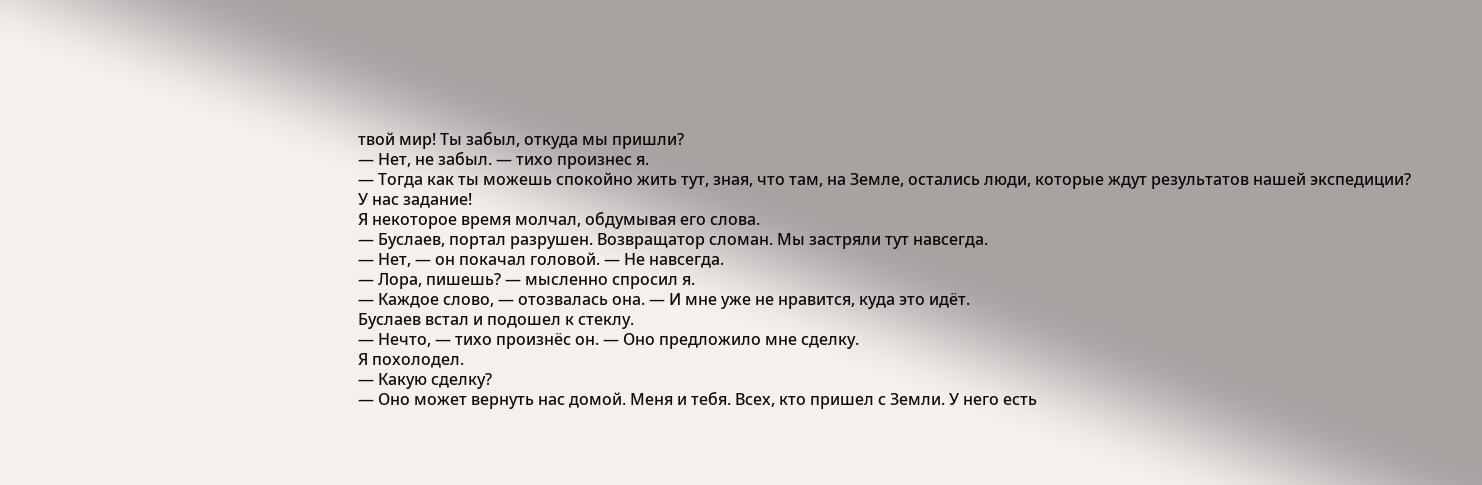твой мир! Ты забыл, откуда мы пришли?
— Нет, не забыл. — тихо произнес я.
— Тогда как ты можешь спокойно жить тут, зная, что там, на Земле, остались люди, которые ждут результатов нашей экспедиции? У нас задание!
Я некоторое время молчал, обдумывая его слова.
— Буслаев, портал разрушен. Возвращатор сломан. Мы застряли тут навсегда.
— Нет, — он покачал головой. — Не навсегда.
— Лора, пишешь? — мысленно спросил я.
— Каждое слово, — отозвалась она. — И мне уже не нравится, куда это идёт.
Буслаев встал и подошел к стеклу.
— Нечто, — тихо произнёс он. — Оно предложило мне сделку.
Я похолодел.
— Какую сделку?
— Оно может вернуть нас домой. Меня и тебя. Всех, кто пришел с Земли. У него есть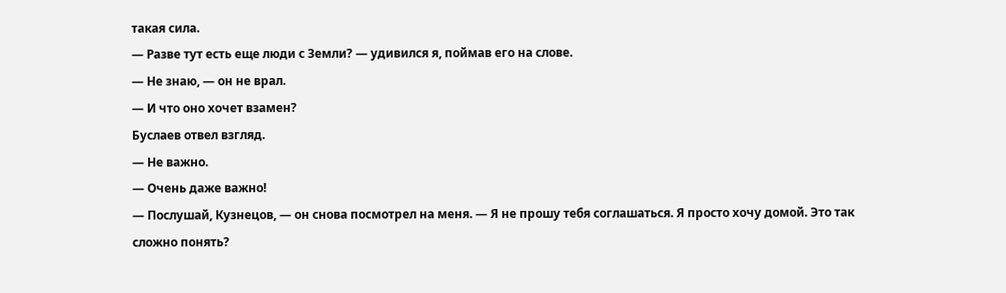такая сила.
— Разве тут есть еще люди с Земли? — удивился я, поймав его на слове.
— Не знаю, — он не врал.
— И что оно хочет взамен?
Буслаев отвел взгляд.
— Не важно.
— Очень даже важно!
— Послушай, Кузнецов, — он снова посмотрел на меня. — Я не прошу тебя соглашаться. Я просто хочу домой. Это так сложно понять?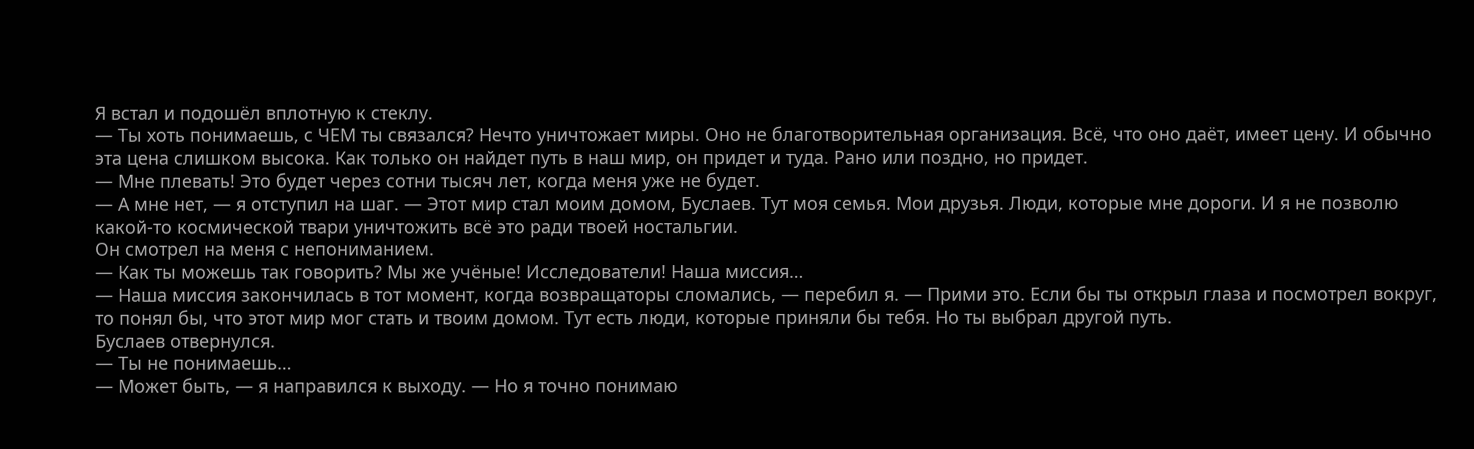Я встал и подошёл вплотную к стеклу.
— Ты хоть понимаешь, с ЧЕМ ты связался? Нечто уничтожает миры. Оно не благотворительная организация. Всё, что оно даёт, имеет цену. И обычно эта цена слишком высока. Как только он найдет путь в наш мир, он придет и туда. Рано или поздно, но придет.
— Мне плевать! Это будет через сотни тысяч лет, когда меня уже не будет.
— А мне нет, — я отступил на шаг. — Этот мир стал моим домом, Буслаев. Тут моя семья. Мои друзья. Люди, которые мне дороги. И я не позволю какой-то космической твари уничтожить всё это ради твоей ностальгии.
Он смотрел на меня с непониманием.
— Как ты можешь так говорить? Мы же учёные! Исследователи! Наша миссия…
— Наша миссия закончилась в тот момент, когда возвращаторы сломались, — перебил я. — Прими это. Если бы ты открыл глаза и посмотрел вокруг, то понял бы, что этот мир мог стать и твоим домом. Тут есть люди, которые приняли бы тебя. Но ты выбрал другой путь.
Буслаев отвернулся.
— Ты не понимаешь…
— Может быть, — я направился к выходу. — Но я точно понимаю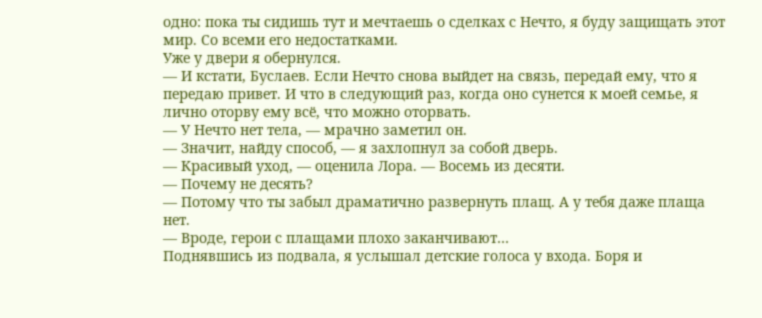одно: пока ты сидишь тут и мечтаешь о сделках с Нечто, я буду защищать этот мир. Со всеми его недостатками.
Уже у двери я обернулся.
— И кстати, Буслаев. Если Нечто снова выйдет на связь, передай ему, что я передаю привет. И что в следующий раз, когда оно сунется к моей семье, я лично оторву ему всё, что можно оторвать.
— У Нечто нет тела, — мрачно заметил он.
— Значит, найду способ, — я захлопнул за собой дверь.
— Красивый уход, — оценила Лора. — Восемь из десяти.
— Почему не десять?
— Потому что ты забыл драматично развернуть плащ. А у тебя даже плаща нет.
— Вроде, герои с плащами плохо заканчивают…
Поднявшись из подвала, я услышал детские голоса у входа. Боря и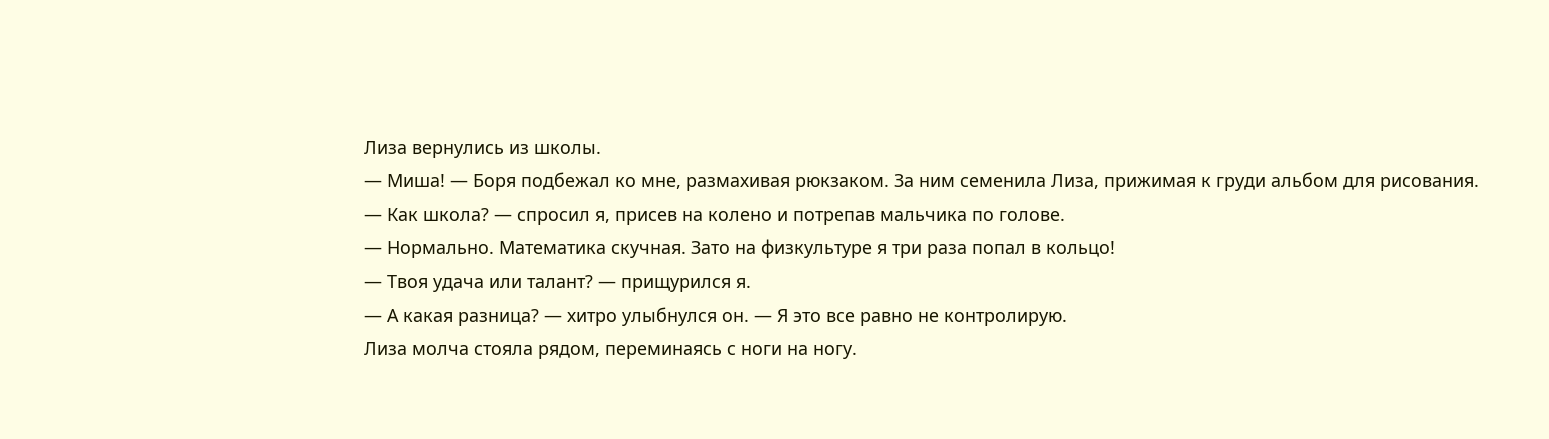Лиза вернулись из школы.
— Миша! — Боря подбежал ко мне, размахивая рюкзаком. За ним семенила Лиза, прижимая к груди альбом для рисования.
— Как школа? — спросил я, присев на колено и потрепав мальчика по голове.
— Нормально. Математика скучная. Зато на физкультуре я три раза попал в кольцо!
— Твоя удача или талант? — прищурился я.
— А какая разница? — хитро улыбнулся он. — Я это все равно не контролирую.
Лиза молча стояла рядом, переминаясь с ноги на ногу.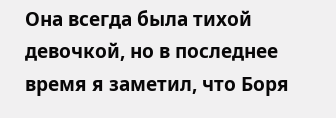Она всегда была тихой девочкой, но в последнее время я заметил, что Боря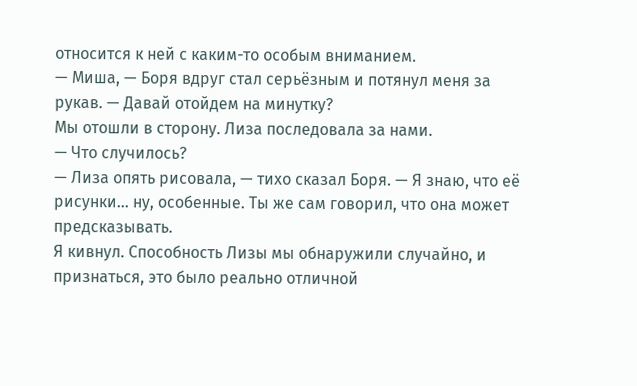относится к ней с каким-то особым вниманием.
— Миша, — Боря вдруг стал серьёзным и потянул меня за рукав. — Давай отойдем на минутку?
Мы отошли в сторону. Лиза последовала за нами.
— Что случилось?
— Лиза опять рисовала, — тихо сказал Боря. — Я знаю, что её рисунки… ну, особенные. Ты же сам говорил, что она может предсказывать.
Я кивнул. Способность Лизы мы обнаружили случайно, и признаться, это было реально отличной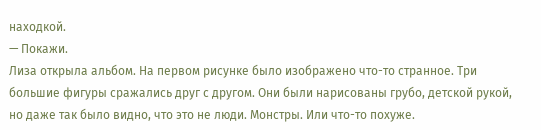находкой.
— Покажи.
Лиза открыла альбом. На первом рисунке было изображено что-то странное. Три большие фигуры сражались друг с другом. Они были нарисованы грубо, детской рукой, но даже так было видно, что это не люди. Монстры. Или что-то похуже.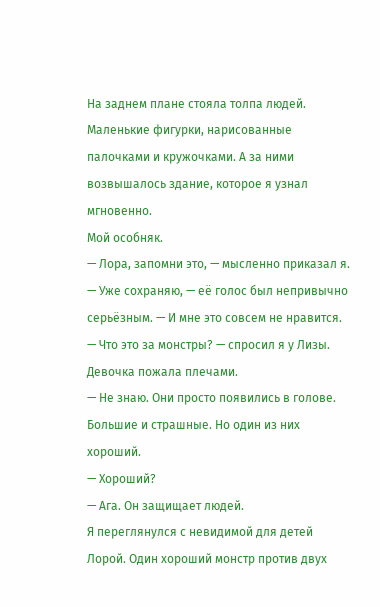На заднем плане стояла толпа людей. Маленькие фигурки, нарисованные палочками и кружочками. А за ними возвышалось здание, которое я узнал мгновенно.
Мой особняк.
— Лора, запомни это, — мысленно приказал я.
— Уже сохраняю, — её голос был непривычно серьёзным. — И мне это совсем не нравится.
— Что это за монстры? — спросил я у Лизы.
Девочка пожала плечами.
— Не знаю. Они просто появились в голове. Большие и страшные. Но один из них хороший.
— Хороший?
— Ага. Он защищает людей.
Я переглянулся с невидимой для детей Лорой. Один хороший монстр против двух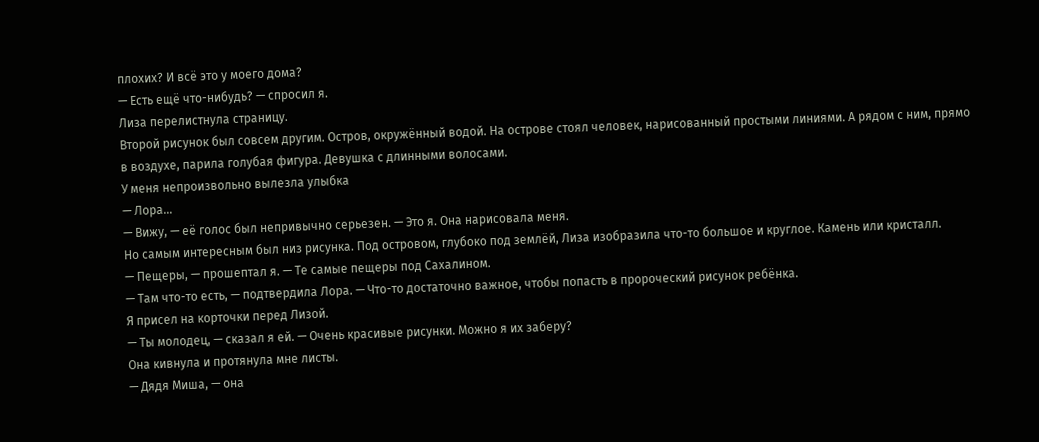плохих? И всё это у моего дома?
— Есть ещё что-нибудь? — спросил я.
Лиза перелистнула страницу.
Второй рисунок был совсем другим. Остров, окружённый водой. На острове стоял человек, нарисованный простыми линиями. А рядом с ним, прямо в воздухе, парила голубая фигура. Девушка с длинными волосами.
У меня непроизвольно вылезла улыбка
— Лора…
— Вижу, — её голос был непривычно серьезен. — Это я. Она нарисовала меня.
Но самым интересным был низ рисунка. Под островом, глубоко под землёй, Лиза изобразила что-то большое и круглое. Камень или кристалл.
— Пещеры, — прошептал я. — Те самые пещеры под Сахалином.
— Там что-то есть, — подтвердила Лора. — Что-то достаточно важное, чтобы попасть в пророческий рисунок ребёнка.
Я присел на корточки перед Лизой.
— Ты молодец, — сказал я ей. — Очень красивые рисунки. Можно я их заберу?
Она кивнула и протянула мне листы.
— Дядя Миша, — она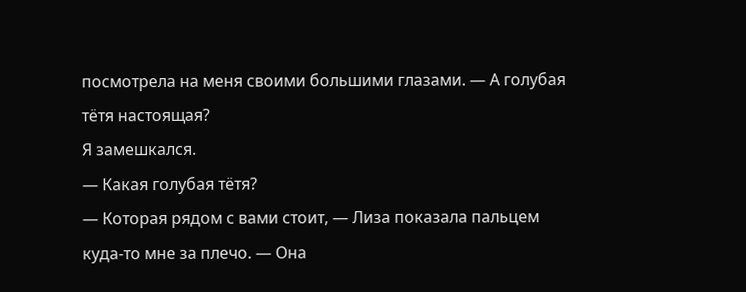посмотрела на меня своими большими глазами. — А голубая тётя настоящая?
Я замешкался.
— Какая голубая тётя?
— Которая рядом с вами стоит, — Лиза показала пальцем куда-то мне за плечо. — Она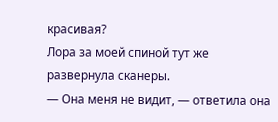красивая?
Лора за моей спиной тут же развернула сканеры.
— Она меня не видит, — ответила она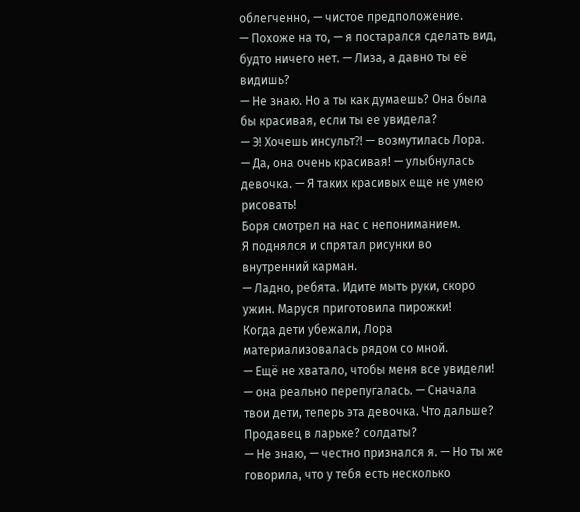облегченно, — чистое предположение.
— Похоже на то, — я постарался сделать вид, будто ничего нет. — Лиза, а давно ты её видишь?
— Не знаю. Но а ты как думаешь? Она была бы красивая, если ты ее увидела?
— Э! Хочешь инсульт⁈ — возмутилась Лора.
— Да, она очень красивая! — улыбнулась девочка. — Я таких красивых еще не умею рисовать!
Боря смотрел на нас с непониманием.
Я поднялся и спрятал рисунки во внутренний карман.
— Ладно, ребята. Идите мыть руки, скоро ужин. Маруся приготовила пирожки!
Когда дети убежали, Лора материализовалась рядом со мной.
— Ещё не хватало, чтобы меня все увидели! — она реально перепугалась. — Сначала твои дети, теперь эта девочка. Что дальше? Продавец в ларьке? солдаты?
— Не знаю, — честно признался я. — Но ты же говорила, что у тебя есть несколько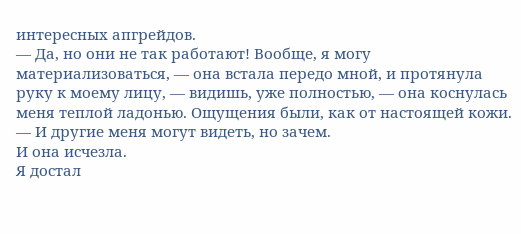интересных апгрейдов.
— Да, но они не так работают! Вообще, я могу материализоваться, — она встала передо мной, и протянула руку к моему лицу, — видишь, уже полностью, — она коснулась меня теплой ладонью. Ощущения были, как от настоящей кожи. — И другие меня могут видеть, но зачем.
И она исчезла.
Я достал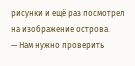рисунки и ещё раз посмотрел на изображение острова.
— Нам нужно проверить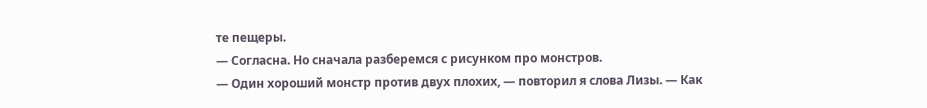те пещеры.
— Согласна. Но сначала разберемся с рисунком про монстров.
— Один хороший монстр против двух плохих, — повторил я слова Лизы. — Как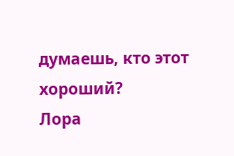думаешь, кто этот хороший?
Лора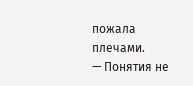пожала плечами.
— Понятия не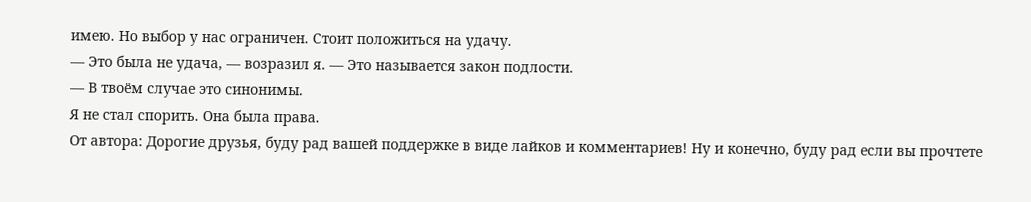имею. Но выбор у нас ограничен. Стоит положиться на удачу.
— Это была не удача, — возразил я. — Это называется закон подлости.
— В твоём случае это синонимы.
Я не стал спорить. Она была права.
От автора: Дорогие друзья, буду рад вашей поддержке в виде лайков и комментариев! Ну и конечно, буду рад если вы прочтете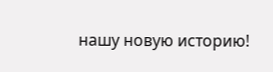нашу новую историю!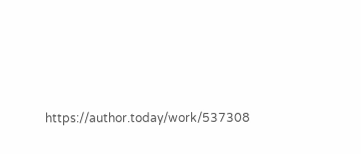https://author.today/work/537308